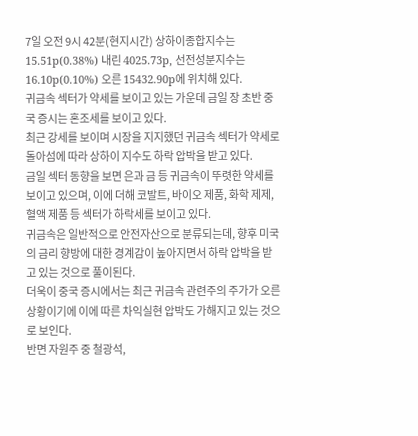7일 오전 9시 42분(현지시간) 상하이종합지수는 15.51p(0.38%) 내린 4025.73p, 선전성분지수는 16.10p(0.10%) 오른 15432.90p에 위치해 있다.
귀금속 섹터가 약세를 보이고 있는 가운데 금일 장 초반 중국 증시는 혼조세를 보이고 있다.
최근 강세를 보이며 시장을 지지했던 귀금속 섹터가 약세로 돌아섬에 따라 상하이 지수도 하락 압박을 받고 있다.
금일 섹터 동향을 보면 은과 금 등 귀금속이 뚜렷한 약세를 보이고 있으며, 이에 더해 코발트, 바이오 제품, 화학 제제, 혈액 제품 등 섹터가 하락세를 보이고 있다.
귀금속은 일반적으로 안전자산으로 분류되는데, 향후 미국의 금리 향방에 대한 경계감이 높아지면서 하락 압박을 받고 있는 것으로 풀이된다.
더욱이 중국 증시에서는 최근 귀금속 관련주의 주가가 오른 상황이기에 이에 따른 차익실현 압박도 가해지고 있는 것으로 보인다.
반면 자원주 중 철광석,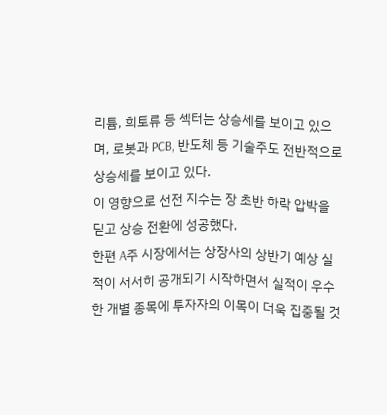리튬, 희토류 등 섹터는 상승세를 보이고 있으며, 로봇과 PCB, 반도체 등 기술주도 전반적으로 상승세를 보이고 있다.
이 영향으로 선전 지수는 장 초반 하락 압박을 딛고 상승 전환에 성공했다.
한편 A주 시장에서는 상장사의 상반기 예상 실적이 서서히 공개되기 시작하면서 실적이 우수한 개별 종목에 투자자의 이목이 더욱 집중될 것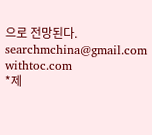으로 전망된다.
searchmchina@gmail.com
withtoc.com
*제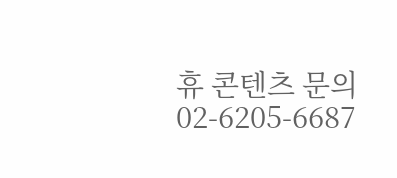휴 콘텐츠 문의 02-6205-6687